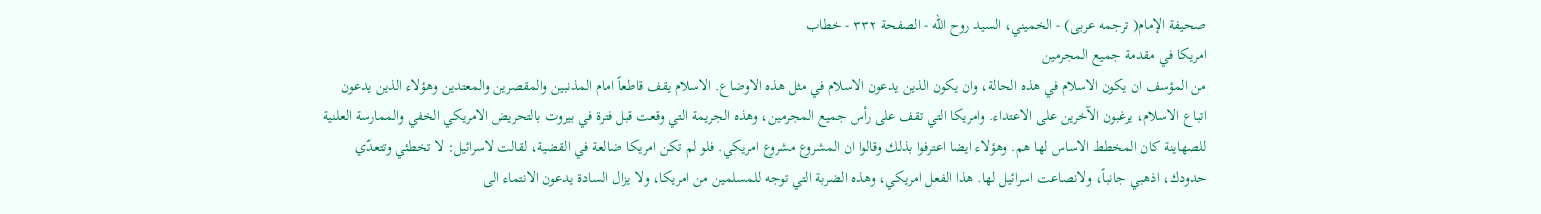صحيفة الإمام( ترجمه عربى) - الخميني، السيد روح الله - الصفحة ٣٣٢ - خطاب
امريكا في مقدمة جميع المجرمين
من المؤسف ان يكون الاسلام في هذه الحالة، وان يكون الذين يدعون الاسلام في مثل هذه الاوضاع. الاسلام يقف قاطعاً امام المذنبين والمقصرين والمعتدين وهؤلاء الذين يدعون اتباع الاسلام، يرغبون الآخرين على الاعتداء. وامريكا التي تقف على رأس جميع المجرمين، وهذه الجريمة التي وقعت قبل فترة في بيروت بالتحريض الامريكي الخفي والممارسة العلنية للصهاينة كان المخطط الاساس لها هم. وهؤلاء ايضا اعترفوا بذلك وقالوا ان المشروع مشروع امريكي. فلو لم تكن امريكا ضالعة في القضية، لقالت لاسرائيل: لا تخطئي وتتعدّي حدودك، اذهبي جانباً، ولانصاعت اسرائيل لها. هذا الفعل امريكي، وهذه الضربة التي توجه للمسلمين من امريكا، ولا يزال السادة يدعون الانتماء الى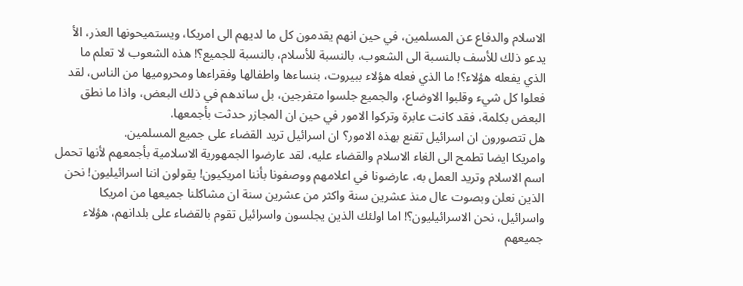الاسلام والدفاع عن المسلمين، في حين انهم يقدمون كل ما لديهم الى امريكا، ويستميحونها العذر، الأ يدعو ذلك للأسف بالنسبة الى الشعوب، بالنسبة للأسلام، بالنسبة للجميع؟! هذه الشعوب لا تعلم ما الذي يفعله هؤلاء؟! ما الذي فعله هؤلاء ببيروت، بنساءها واطفالها وفقراءها ومحروميها من الناس، لقد فعلوا كل شيء وقلبوا الاوضاع، والجميع جلسوا متفرجين، بل ساندهم في ذلك البعض، واذا ما نطق البعض بكلمة، فقد كانت عابرة وتركوا الامور في حين ان المجازر حدثت بأجمعها.
هل تتصورون ان اسرائيل تقنع بهذه الامور؟ ان اسرائيل تريد القضاء على جميع المسلمين.
وامريكا ايضا تطمح الى الغاء الاسلام والقضاء عليه، لقد عارضوا الجمهورية الاسلامية بأجمعهم لأنها تحمل اسم الاسلام وتريد العمل به، عارضونا في اعلامهم ووصفونا بأننا امريكيون! يقولون اننا اسرائيليون! نحن الذين نعلن وبصوت عال منذ عشرين سنة واكثر من عشرين سنة ان مشاكلنا جميعها من امريكا واسرائيل، نحن الاسرائيليون؟! اما اولئك الذين يجلسون واسرائيل تقوم بالقضاء على بلدانهم، هؤلاء جميعهم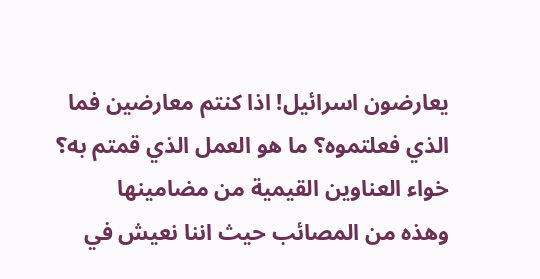يعارضون اسرائيل! اذا كنتم معارضين فما الذي فعلتموه؟ ما هو العمل الذي قمتم به؟
خواء العناوين القيمية من مضامينها
وهذه من المصائب حيث اننا نعيش في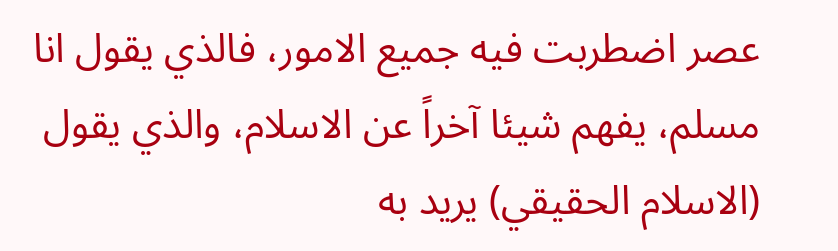عصر اضطربت فيه جميع الامور، فالذي يقول انا مسلم، يفهم شيئا آخراً عن الاسلام، والذي يقول (الاسلام الحقيقي) يريد به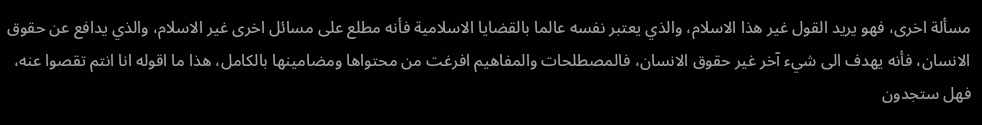مسألة اخرى، فهو يريد القول غير هذا الاسلام، والذي يعتبر نفسه عالما بالقضايا الاسلامية فأنه مطلع على مسائل اخرى غير الاسلام، والذي يدافع عن حقوق الانسان، فأنه يهدف الى شيء آخر غير حقوق الانسان، فالمصطلحات والمفاهيم افرغت من محتواها ومضامينها بالكامل، هذا ما اقوله انا انتم تقصوا عنه، فهل ستجدون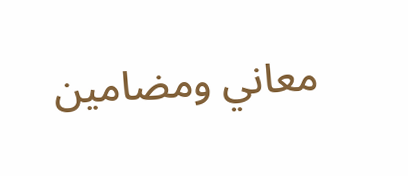معاني ومضامين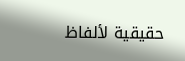حقيقية لألفاظ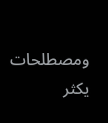ومصطلحات يكثر